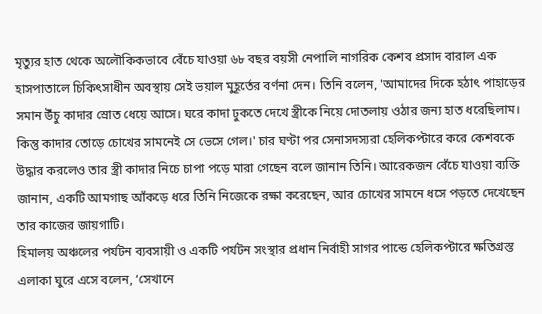মৃত্যুর হাত থেকে অলৌকিকভাবে বেঁচে যাওয়া ৬৮ বছর বয়সী নেপালি নাগরিক কেশব প্রসাদ বারাল এক হাসপাতালে চিকিৎসাধীন অবস্থায় সেই ভয়াল মুহূর্তের বর্ণনা দেন। তিনি বলেন, 'আমাদের দিকে হঠাৎ পাহাড়ের সমান উঁচু কাদার স্রোত ধেয়ে আসে। ঘরে কাদা ঢুকতে দেখে স্ত্রীকে নিয়ে দোতলায় ওঠার জন্য হাত ধরেছিলাম। কিন্তু কাদার তোড়ে চোখের সামনেই সে ভেসে গেল।' চার ঘণ্টা পর সেনাসদস্যরা হেলিকপ্টারে করে কেশবকে উদ্ধার করলেও তার স্ত্রী কাদার নিচে চাপা পড়ে মারা গেছেন বলে জানান তিনি। আরেকজন বেঁচে যাওয়া ব্যক্তি জানান, একটি আমগাছ আঁকড়ে ধরে তিনি নিজেকে রক্ষা করেছেন, আর চোখের সামনে ধসে পড়তে দেখেছেন তার কাজের জায়গাটি।
হিমালয় অঞ্চলের পর্যটন ব্যবসায়ী ও একটি পর্যটন সংস্থার প্রধান নির্বাহী সাগর পান্ডে হেলিকপ্টারে ক্ষতিগ্রস্ত এলাকা ঘুরে এসে বলেন, ‘সেখানে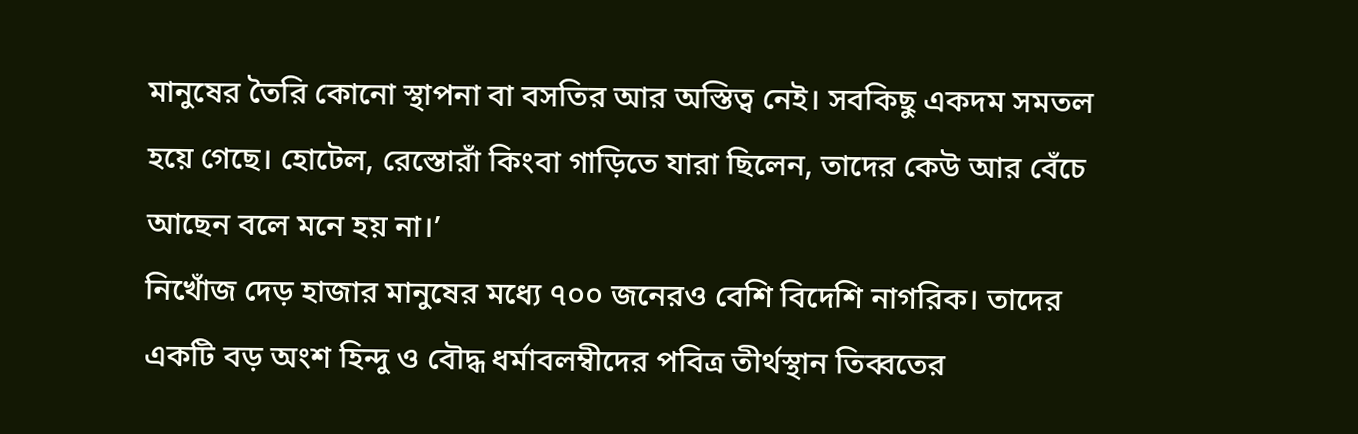মানুষের তৈরি কোনো স্থাপনা বা বসতির আর অস্তিত্ব নেই। সবকিছু একদম সমতল হয়ে গেছে। হোটেল, রেস্তোরাঁ কিংবা গাড়িতে যারা ছিলেন, তাদের কেউ আর বেঁচে আছেন বলে মনে হয় না।’
নিখোঁজ দেড় হাজার মানুষের মধ্যে ৭০০ জনেরও বেশি বিদেশি নাগরিক। তাদের একটি বড় অংশ হিন্দু ও বৌদ্ধ ধর্মাবলম্বীদের পবিত্র তীর্থস্থান তিব্বতের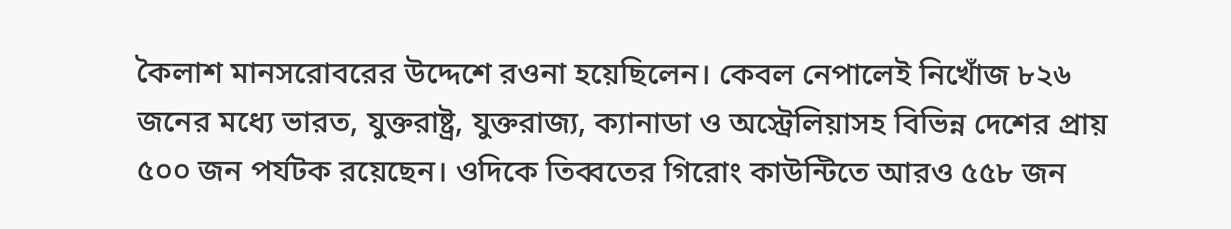কৈলাশ মানসরোবরের উদ্দেশে রওনা হয়েছিলেন। কেবল নেপালেই নিখোঁজ ৮২৬ জনের মধ্যে ভারত, যুক্তরাষ্ট্র, যুক্তরাজ্য, ক্যানাডা ও অস্ট্রেলিয়াসহ বিভিন্ন দেশের প্রায় ৫০০ জন পর্যটক রয়েছেন। ওদিকে তিব্বতের গিরোং কাউন্টিতে আরও ৫৫৮ জন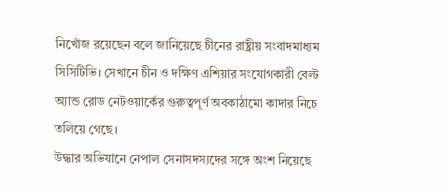নিখোঁজ রয়েছেন বলে জানিয়েছে চীনের রাষ্ট্রীয় সংবাদমাধ্যম সিসিটিভি। সেখানে চীন ও দক্ষিণ এশিয়ার সংযোগকারী বেল্ট অ্যান্ড রোড নেটওয়ার্কের গুরুত্বপূর্ণ অবকাঠামো কাদার নিচে তলিয়ে গেছে।
উদ্ধার অভিযানে নেপাল সেনাসদস্যদের সঙ্গে অংশ নিয়েছে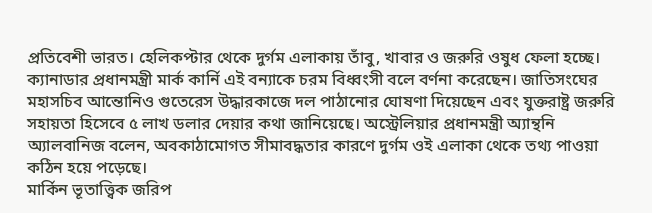প্রতিবেশী ভারত। হেলিকপ্টার থেকে দুর্গম এলাকায় তাঁবু, খাবার ও জরুরি ওষুধ ফেলা হচ্ছে। ক্যানাডার প্রধানমন্ত্রী মার্ক কার্নি এই বন্যাকে চরম বিধ্বংসী বলে বর্ণনা করেছেন। জাতিসংঘের মহাসচিব আন্তোনিও গুতেরেস উদ্ধারকাজে দল পাঠানোর ঘোষণা দিয়েছেন এবং যুক্তরাষ্ট্র জরুরি সহায়তা হিসেবে ৫ লাখ ডলার দেয়ার কথা জানিয়েছে। অস্ট্রেলিয়ার প্রধানমন্ত্রী অ্যান্থনি অ্যালবানিজ বলেন, অবকাঠামোগত সীমাবদ্ধতার কারণে দুর্গম ওই এলাকা থেকে তথ্য পাওয়া কঠিন হয়ে পড়েছে।
মার্কিন ভূতাত্ত্বিক জরিপ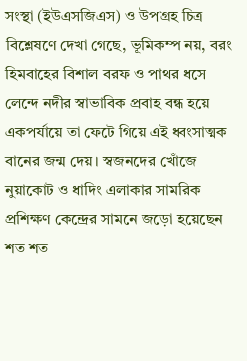সংস্থা (ইউএসজিএস) ও উপগ্রহ চিত্র বিশ্লেষণে দেখা গেছে, ভূমিকম্প নয়, বরং হিমবাহের বিশাল বরফ ও পাথর ধসে লেন্দে নদীর স্বাভাবিক প্রবাহ বন্ধ হয়ে একপর্যায়ে তা ফেটে গিয়ে এই ধ্বংসাত্মক বানের জন্ম দেয়। স্বজনদের খোঁজে নুয়াকোট ও ধাদিং এলাকার সামরিক প্রশিক্ষণ কেন্দ্রের সামনে জড়ো হয়েছেন শত শত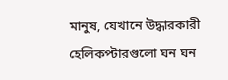মানুষ, যেখানে উদ্ধারকারী হেলিকপ্টারগুলো ঘন ঘন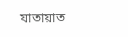যাতায়াত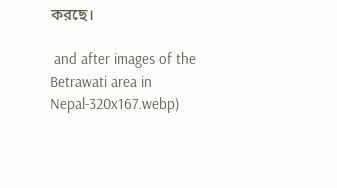করছে।

 and after images of the Betrawati area in Nepal-320x167.webp)